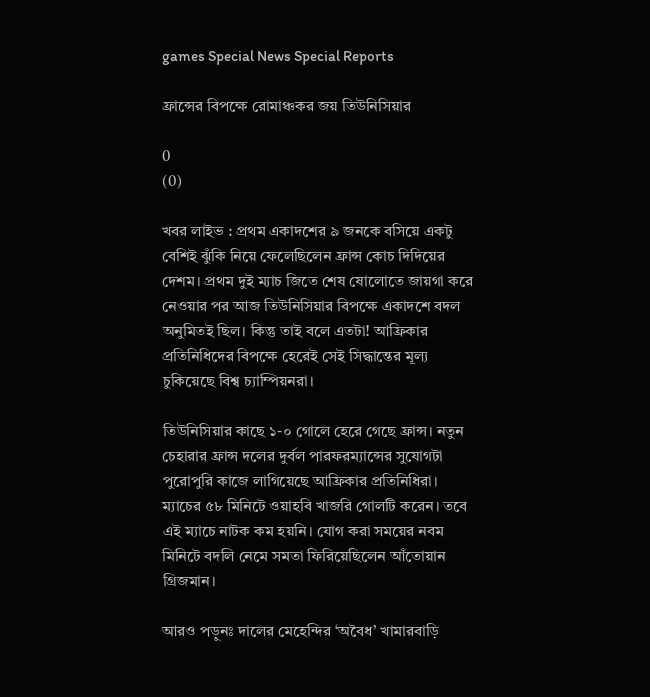games Special News Special Reports

ফ্রান্সের বিপক্ষে রোমাঞ্চকর জয় তিউনিসিয়ার

0
(0)

খবর লাইভ : প্রথম একাদশের ৯ জনকে বসিয়ে একটু বেশিই ঝুঁকি নিয়ে ফেলেছিলেন ফ্রান্স কোচ দিদিয়ের দেশম। প্রথম দুই ম্যাচ জিতে শেষ ষোলোতে জায়গা করে নেওয়ার পর আজ তিউনিসিয়ার বিপক্ষে একাদশে বদল অনুমিতই ছিল। কিন্তু তাই বলে এতটা! আফ্রিকার প্রতিনিধিদের বিপক্ষে হেরেই সেই সিদ্ধান্তের মূল্য চুকিয়েছে বিশ্ব চ্যাম্পিয়নরা।

তিউনিসিয়ার কাছে ১-০ গোলে হেরে গেছে ফ্রান্স। নতুন চেহারার ফ্রান্স দলের দুর্বল পারফরম্যান্সের সুযোগটা পুরোপুরি কাজে লাগিয়েছে আফ্রিকার প্রতিনিধিরা। ম্যাচের ৫৮ মিনিটে ওয়াহবি খাজরি গোলটি করেন। তবে এই ম্যাচে নাটক কম হয়নি। যোগ করা সময়ের নবম মিনিটে বদলি নেমে সমতা ফিরিয়েছিলেন আঁতোয়ান গ্রিজমান।

আরও পড়ুনঃ দালের মেহেন্দির ‘অবৈধ’ খামারবাড়ি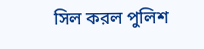সিল করল পুলিশ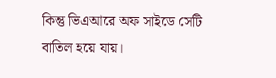কিন্তু ভিএআরে অফ সাইডে সেটি বাতিল হয়ে যায়।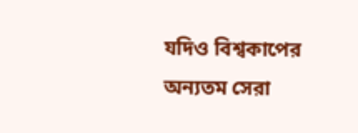যদিও বিশ্বকাপের অন্যতম সেরা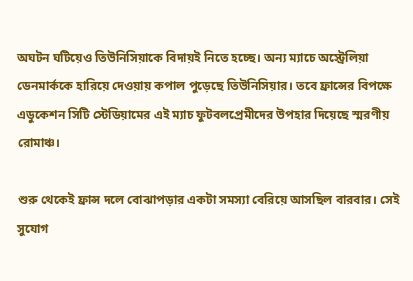অঘটন ঘটিয়েও তিউনিসিয়াকে বিদায়ই নিতে হচ্ছে। অন্য ম্যাচে অস্ট্রেলিয়া ডেনমার্ককে হারিয়ে দেওয়ায় কপাল পুড়েছে তিউনিসিয়ার। তবে ফ্রান্সের বিপক্ষে এডুকেশন সিটি স্টেডিয়ামের এই ম্যাচ ফুটবলপ্রেমীদের উপহার দিয়েছে স্মরণীয় রোমাঞ্চ।

শুরু থেকেই ফ্রান্স দলে বোঝাপড়ার একটা সমস্যা বেরিয়ে আসছিল বারবার। সেই সুযোগ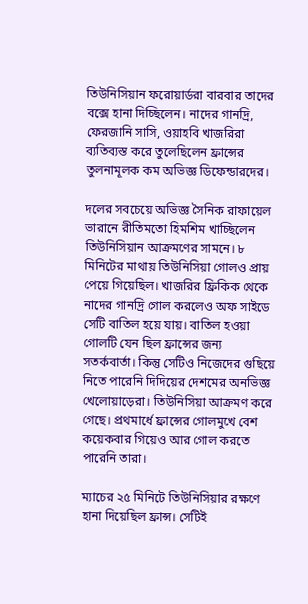তিউনিসিয়ান ফরোয়ার্ডরা বারবার তাদের বক্সে হানা দিচ্ছিলেন। নাদের গানদ্রি, ফেরজানি সাসি, ওয়াহবি খাজরিরা ব্যতিব্যস্ত করে তুলেছিলেন ফ্রান্সের তুলনামূলক কম অভিজ্ঞ ডিফেন্ডারদের।

দলের সবচেয়ে অভিজ্ঞ সৈনিক রাফায়েল ভারানে রীতিমতো হিমশিম খাচ্ছিলেন তিউনিসিয়ান আক্রমণের সামনে। ৮ মিনিটের মাথায় তিউনিসিয়া গোলও প্রায় পেয়ে গিয়েছিল। খাজরির ফ্রিকিক থেকে নাদের গানদ্রি গোল করলেও অফ সাইডে সেটি বাতিল হয়ে যায়। বাতিল হওয়া গোলটি যেন ছিল ফ্রান্সের জন্য সতর্কবার্তা। কিন্তু সেটিও নিজেদের গুছিয়ে নিতে পারেনি দিদিয়ের দেশমের অনভিজ্ঞ খেলোয়াড়েরা। তিউনিসিয়া আক্রমণ করে গেছে। প্রথমার্ধে ফ্রান্সের গোলমুখে বেশ কয়েকবার গিয়েও আর গোল করতে পারেনি তারা।

ম্যাচের ২৫ মিনিটে তিউনিসিয়ার রক্ষণে হানা দিয়েছিল ফ্রান্স। সেটিই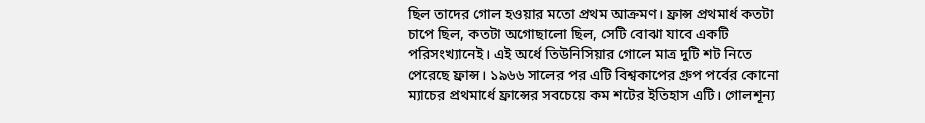ছিল তাদের গোল হওয়ার মতো প্রথম আক্রমণ। ফ্রান্স প্রথমার্ধ কতটা চাপে ছিল, কতটা অগোছালো ছিল, সেটি বোঝা যাবে একটি পরিসংখ্যানেই। এই অর্ধে তিউনিসিয়ার গোলে মাত্র দুটি শট নিতে পেরেছে ফ্রান্স। ১৯৬৬ সালের পর এটি বিশ্বকাপের গ্রুপ পর্বের কোনো ম্যাচের প্রথমার্ধে ফ্রান্সের সবচেয়ে কম শটের ইতিহাস এটি। গোলশূন্য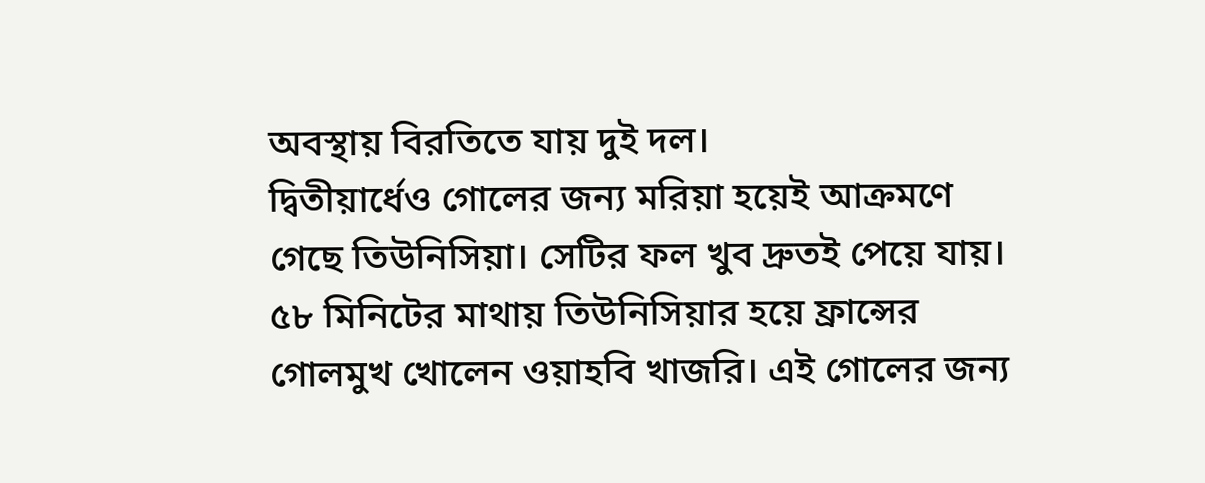অবস্থায় বিরতিতে যায় দুই দল।
দ্বিতীয়ার্ধেও গোলের জন্য মরিয়া হয়েই আক্রমণে গেছে তিউনিসিয়া। সেটির ফল খুব দ্রুতই পেয়ে যায়। ৫৮ মিনিটের মাথায় তিউনিসিয়ার হয়ে ফ্রান্সের গোলমুখ খোলেন ওয়াহবি খাজরি। এই গোলের জন্য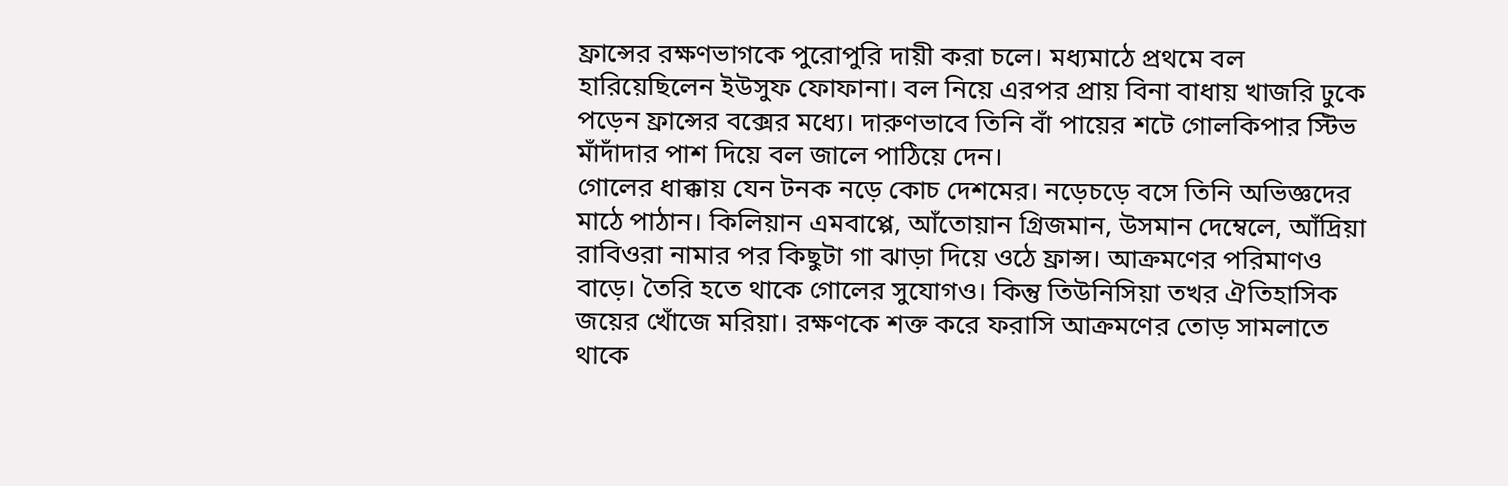ফ্রান্সের রক্ষণভাগকে পুরোপুরি দায়ী করা চলে। মধ্যমাঠে প্রথমে বল হারিয়েছিলেন ইউসুফ ফোফানা। বল নিয়ে এরপর প্রায় বিনা বাধায় খাজরি ঢুকে পড়েন ফ্রান্সের বক্সের মধ্যে। দারুণভাবে তিনি বাঁ পায়ের শটে গোলকিপার স্টিভ মাঁদাঁদার পাশ দিয়ে বল জালে পাঠিয়ে দেন।
গোলের ধাক্কায় যেন টনক নড়ে কোচ দেশমের। নড়েচড়ে বসে তিনি অভিজ্ঞদের মাঠে পাঠান। কিলিয়ান এমবাপ্পে, আঁতোয়ান গ্রিজমান, উসমান দেম্বেলে, আঁদ্রিয়া র‍াবিওরা নামার পর কিছুটা গা ঝাড়া দিয়ে ওঠে ফ্রান্স। আক্রমণের পরিমাণও বাড়ে। তৈরি হতে থাকে গোলের সুযোগও। কিন্তু তিউনিসিয়া তখর ঐতিহাসিক জয়ের খোঁজে মরিয়া। রক্ষণকে শক্ত করে ফরাসি আক্রমণের তোড় সামলাতে থাকে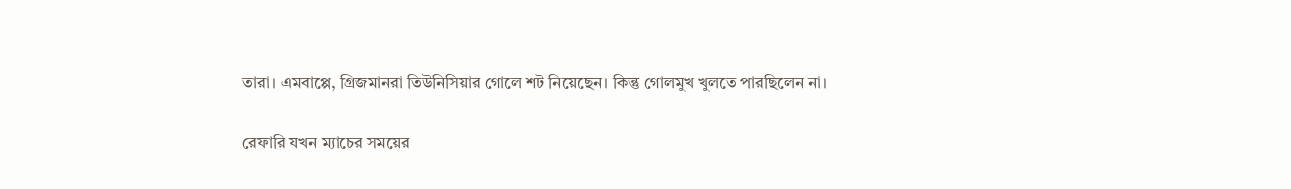তারা। এমবাপ্পে, গ্রিজমানরা তিউনিসিয়ার গোলে শট নিয়েছেন। কিন্তু গোলমুখ খুলতে পারছিলেন না।

রেফারি যখন ম্যাচের সময়ের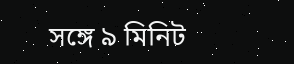সঙ্গে ৯ মিনিট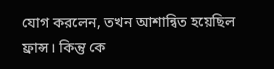যোগ করলেন, তখন আশান্বিত হয়েছিল ফ্রান্স। কিন্তু কে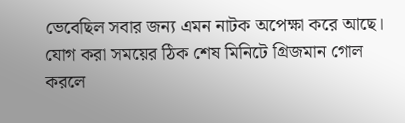ভেবেছিল সবার জন্য এমন নাটক অপেক্ষা করে আছে। যোগ করা সময়ের ঠিক শেষ মিনিটে গ্রিজমান গোল করলে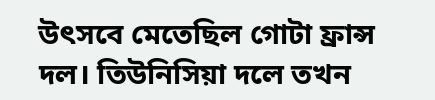উৎসবে মেতেছিল গোটা ফ্রান্স দল। তিউনিসিয়া দলে তখন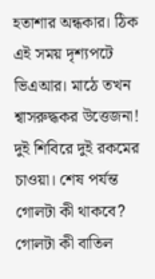হতাশার অন্ধকার। ঠিক এই সময় দৃশ্যপটে ভিএআর। মাঠে তখন শ্বাসরুদ্ধকর উত্তেজনা! দুই শিবিরে দুই রকমের চাওয়া। শেষ পর্যন্ত গোলটা কী থাকবে? গোলটা কী বাতিল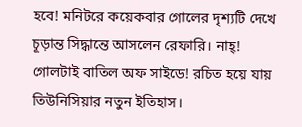হবে! মনিটরে কয়েকবার গোলের দৃশ্যটি দেখে চূড়ান্ত সিদ্ধান্তে আসলেন রেফারি। নাহ্! গোলটাই বাতিল অফ সাইডে! রচিত হয়ে যায় তিউনিসিয়ার নতুন ইতিহাস।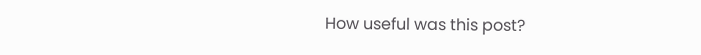How useful was this post?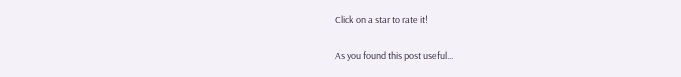Click on a star to rate it!

As you found this post useful...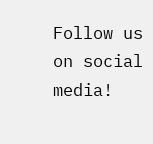Follow us on social media!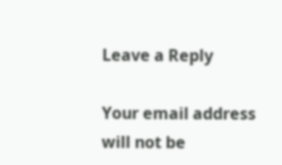Leave a Reply

Your email address will not be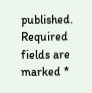published. Required fields are marked *